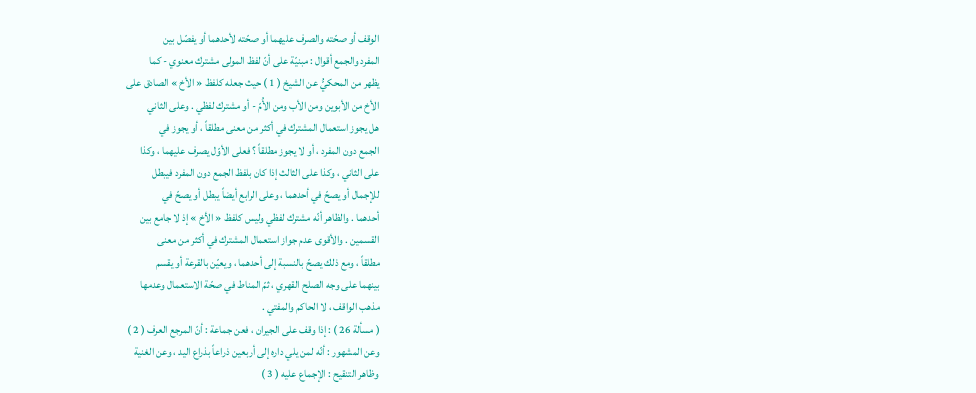الوقف أو صحّته والصرف عليهما أو صحّته لأحدهما أو يفصّل بين
المفرد والجمع أقوال : مبنيّة على أنّ لفظ المولى مشترك معنوي - كما
يظهر من المحكيُّ عن الشيخ ( 1 ) حيث جعله كلفظ « الأخ » الصادق على
الأخ من الأبوين ومن الأب ومن الأُمّ - أو مشترك لفظي . وعلى الثاني
هل يجوز استعمال المشترك في أكثر من معنى مطلقاً ، أو يجوز في
الجمع دون المفرد ، أو لا يجوز مطلقاً ؟ فعلى الأوّل يصرف عليهما ، وكذا
على الثاني ، وكذا على الثالث إذا كان بلفظ الجمع دون المفرد فيبطل
للإجمال أو يصحّ في أحدهما ، وعلى الرابع أيضاً يبطل أو يصحّ في
أحدهما . والظاهر أنّه مشترك لفظي وليس كلفظ « الأخ » إذ لا جامع بين
القسمين . والأقوى عدم جواز استعمال المشترك في أكثر من معنى
مطلقاً ، ومع ذلك يصحّ بالنسبة إلى أحدهما ، ويعيّن بالقرعة أو يقسم
بينهما على وجه الصلح القهري ، ثمّ المناط في صحّة الاستعمال وعدمها
مذهب الواقف ، لا الحاكم والمفتي .
( مسألة 26 ) : إذا وقف على الجيران ، فعن جماعة : أنّ المرجع العرف ( 2 )
وعن المشهور : أنّه لمن يلي داره إلى أربعين ذراعاً بذراع اليد ، وعن الغنية
وظاهر التنقيح : الإجماع عليه ( 3 )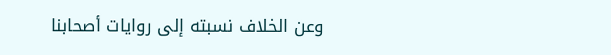وعن الخلاف نسبته إلى روايات أصحابنا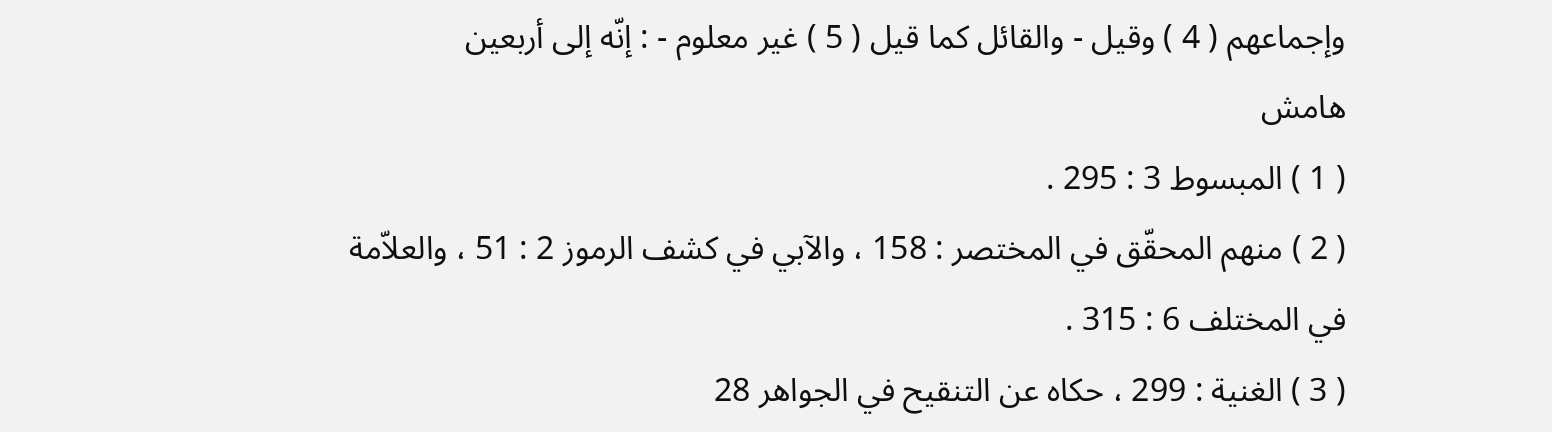وإجماعهم ( 4 ) وقيل - والقائل كما قيل ( 5 ) غير معلوم - : إنّه إلى أربعين
هامش
( 1 ) المبسوط 3 : 295 .
( 2 ) منهم المحقّق في المختصر : 158 ، والآبي في كشف الرموز 2 : 51 ، والعلاّمة
في المختلف 6 : 315 .
( 3 ) الغنية : 299 ، حكاه عن التنقيح في الجواهر 28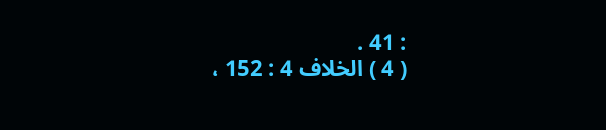: 41 .
( 4 ) الخلاف 4 : 152 ،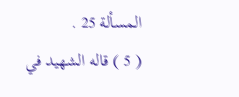المسألة 25 .
( 5 ) قاله الشهيد في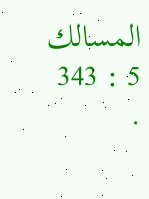المسالك 5 : 343 .